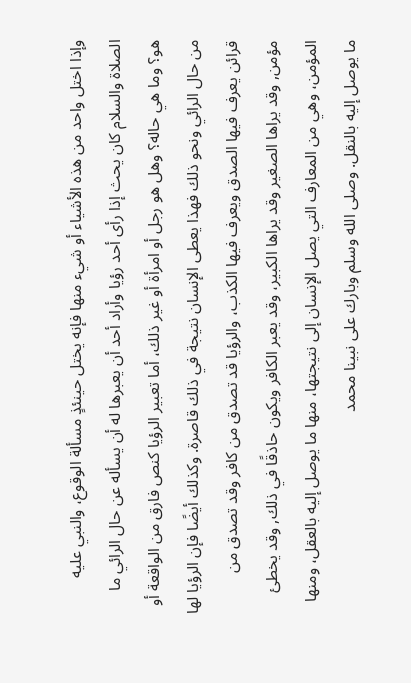وإذا اختل واحد من هذه الأشياء أو شيء منها فإنه يختل حينئذٍ مسألة الوقوع، والنبي عليه الصلاة والسلام كان يحث إذا رأى أحد رؤيا وأراد أحد أن يعبرها له أن يسأله عن حال الرائي ما هو؟ وما هي حاله؟ وهل هو رجل أو امرأة أو غير ذلك، أما تعبير الرؤيا كنص فارق من الواقعة أو من حال الرائي ونحو ذلك فهذا يعطى الإنسان نتيجة في ذلك قاصرة. وكذلك أيضًا فإن الرؤيا لها قرائن يعرف فيها الصدق ويعرف فيها الكذب، والرؤيا قد تصدق من كافر وقد تصدق من مؤمن, وقد يراها الصغير وقد يراها الكبير، وقد يعبر الكافر ويكون حاذقًا في ذلك, وقد يخطئ المؤمن، وهي من المعارف التي يصل الإنسان إلى نتيجتها، منها ما يوصل إليه بالعقل، ومنها ما يوصل إليه بالنقل. وصلى الله وسلم وبارك على نبينا محمد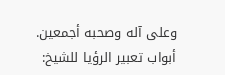وعلى آله وصحبه أجمعين.
أبواب تعبير الرؤيا للشيخ: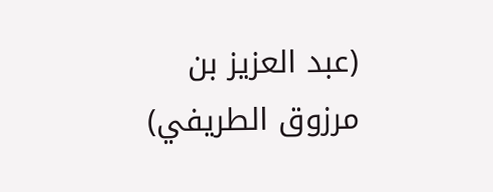(عبد العزيز بن مرزوق الطريفي)